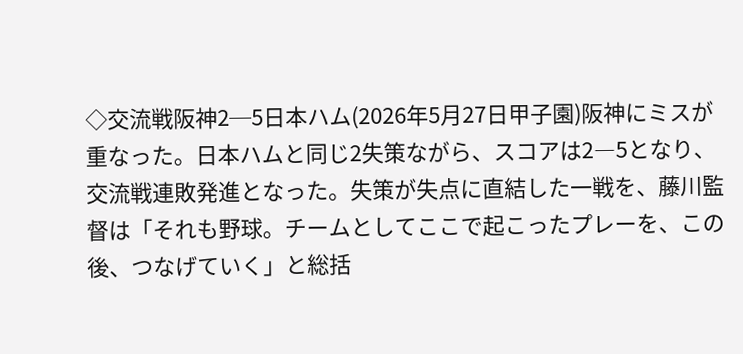◇交流戦阪神2─5日本ハム(2026年5月27日甲子園)阪神にミスが重なった。日本ハムと同じ2失策ながら、スコアは2―5となり、交流戦連敗発進となった。失策が失点に直結した一戦を、藤川監督は「それも野球。チームとしてここで起こったプレーを、この後、つなげていく」と総括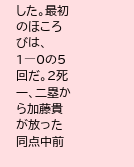した。最初のほころびは、1―0の5回だ。2死一、二塁から加藤貴が放った同点中前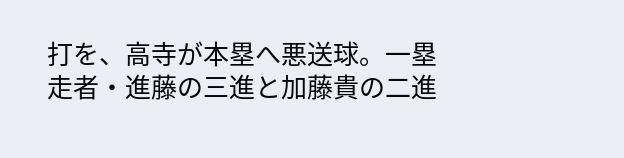打を、高寺が本塁へ悪送球。一塁走者・進藤の三進と加藤貴の二進